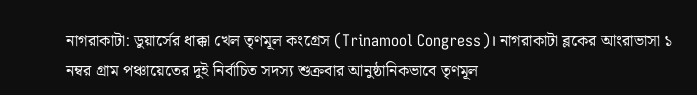নাগরাকাটা: ডুয়ার্সের ধাক্কা খেল তৃণমূল কংগ্রেস (Trinamool Congress)। নাগরাকাটা ব্লকের আংরাভাসা ১ নম্বর গ্রাম পঞ্চায়েতের দুই নির্বাচিত সদস্য শুক্রবার আনুষ্ঠানিকভাবে তৃণমূল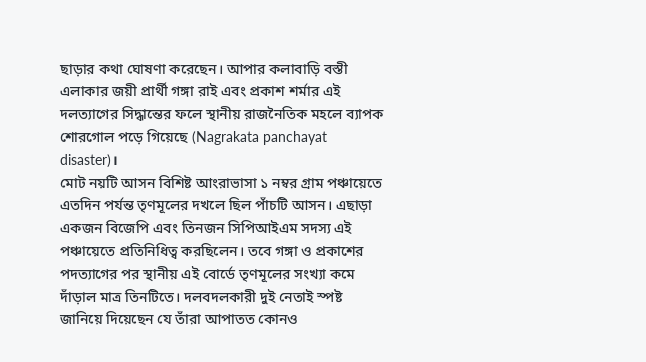ছাড়ার কথা ঘোষণা করেছেন। আপার কলাবাড়ি বস্তী এলাকার জয়ী প্রার্থী গঙ্গা রাই এবং প্রকাশ শর্মার এই দলত্যাগের সিদ্ধান্তের ফলে স্থানীয় রাজনৈতিক মহলে ব্যাপক শোরগোল পড়ে গিয়েছে (Nagrakata panchayat disaster)।
মোট নয়টি আসন বিশিষ্ট আংরাভাসা ১ নম্বর গ্রাম পঞ্চায়েতে এতদিন পর্যন্ত তৃণমূলের দখলে ছিল পাঁচটি আসন। এছাড়া একজন বিজেপি এবং তিনজন সিপিআইএম সদস্য এই পঞ্চায়েতে প্রতিনিধিত্ব করছিলেন। তবে গঙ্গা ও প্রকাশের পদত্যাগের পর স্থানীয় এই বোর্ডে তৃণমূলের সংখ্যা কমে দাঁড়াল মাত্র তিনটিতে। দলবদলকারী দুই নেতাই স্পষ্ট জানিয়ে দিয়েছেন যে তাঁরা আপাতত কোনও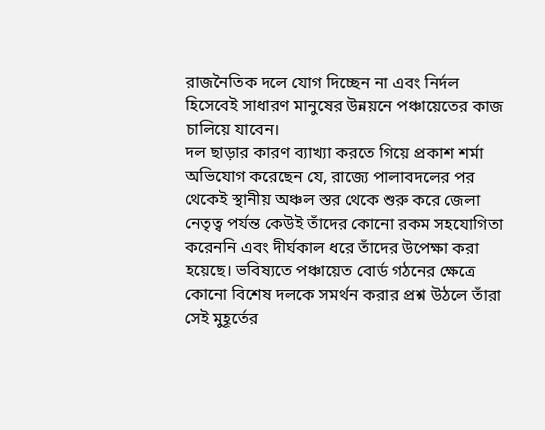রাজনৈতিক দলে যোগ দিচ্ছেন না এবং নির্দল হিসেবেই সাধারণ মানুষের উন্নয়নে পঞ্চায়েতের কাজ চালিয়ে যাবেন।
দল ছাড়ার কারণ ব্যাখ্যা করতে গিয়ে প্রকাশ শর্মা অভিযোগ করেছেন যে, রাজ্যে পালাবদলের পর থেকেই স্থানীয় অঞ্চল স্তর থেকে শুরু করে জেলা নেতৃত্ব পর্যন্ত কেউই তাঁদের কোনো রকম সহযোগিতা করেননি এবং দীর্ঘকাল ধরে তাঁদের উপেক্ষা করা হয়েছে। ভবিষ্যতে পঞ্চায়েত বোর্ড গঠনের ক্ষেত্রে কোনো বিশেষ দলকে সমর্থন করার প্রশ্ন উঠলে তাঁরা সেই মুহূর্তের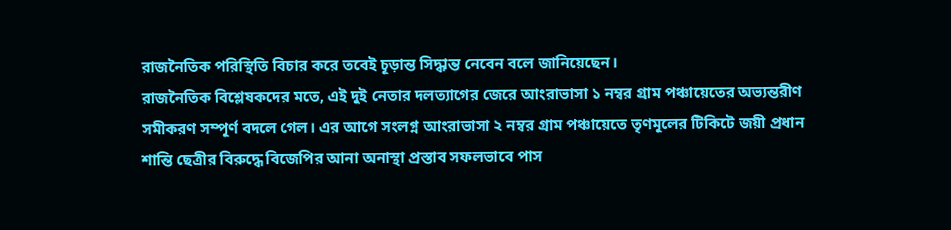রাজনৈতিক পরিস্থিতি বিচার করে তবেই চূড়ান্ত সিদ্ধান্ত নেবেন বলে জানিয়েছেন।
রাজনৈতিক বিশ্লেষকদের মতে, এই দুই নেতার দলত্যাগের জেরে আংরাভাসা ১ নম্বর গ্রাম পঞ্চায়েতের অভ্যন্তরীণ সমীকরণ সম্পূর্ণ বদলে গেল। এর আগে সংলগ্ন আংরাভাসা ২ নম্বর গ্রাম পঞ্চায়েতে তৃণমূলের টিকিটে জয়ী প্রধান শান্তি ছেত্রীর বিরুদ্ধে বিজেপির আনা অনাস্থা প্রস্তাব সফলভাবে পাস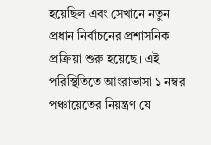হয়েছিল এবং সেখানে নতুন প্রধান নির্বাচনের প্রশাসনিক প্রক্রিয়া শুরু হয়েছে। এই পরিস্থিতিতে আংরাভাসা ১ নম্বর পঞ্চায়েতের নিয়ন্ত্রণ যে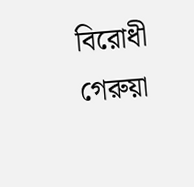বিরোধী গেরুয়া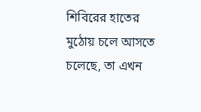শিবিরের হাতের মুঠোয় চলে আসতে চলেছে, তা এখন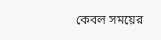কেবল সময়ের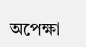অপেক্ষা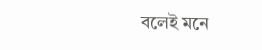বলেই মনে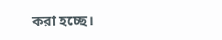করা হচ্ছে।